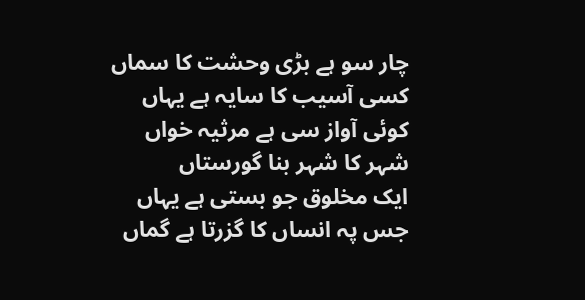چار سو ہے بڑی وحشت کا سماں
کسی آسیب کا سایہ ہے یہاں
کوئی آواز سی ہے مرثیہ خواں
شہر کا شہر بنا گورستاں
ایک مخلوق جو بستی ہے یہاں
جس پہ انساں کا گزرتا ہے گماں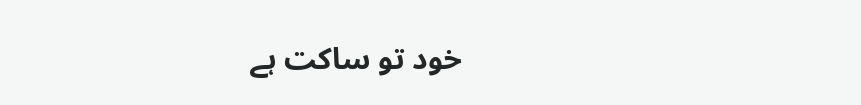خود تو ساکت ہے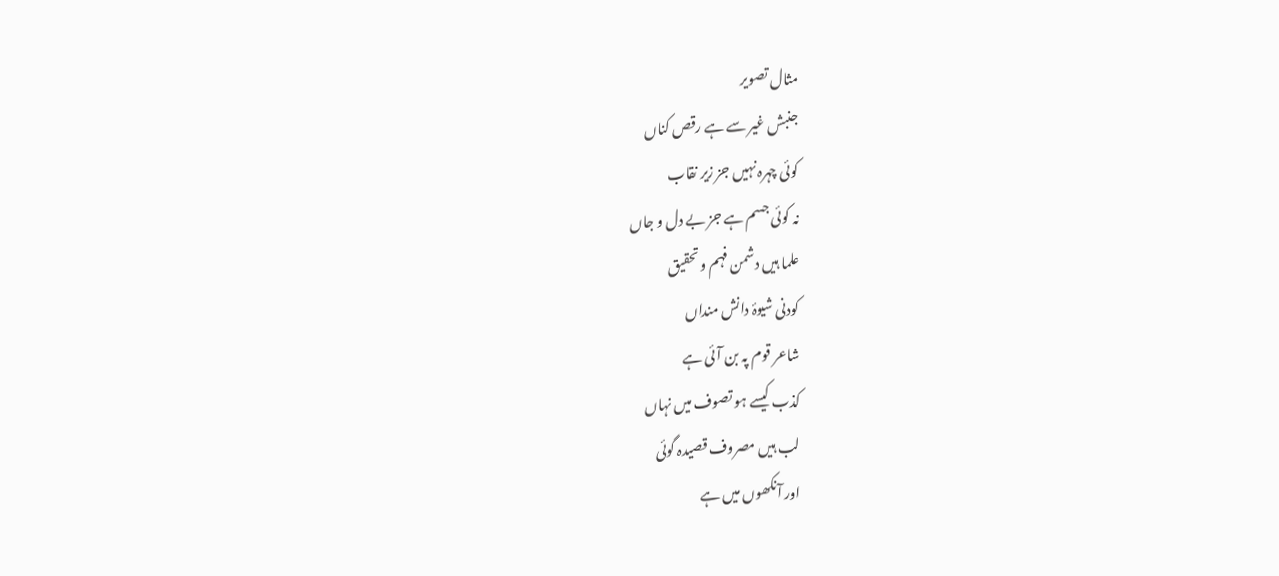مثال تصویر
جنبش غیر سے ہے رقص کناں
کوئی چہرہ نہیں جز زیر نقاب
نہ کوئی جسم ہے جز بے دل و جاں
علما ہیں دشمن فہم و تحقیق
کودنی شیوۂ دانش منداں
شاعر قوم پہ بن آئی ہے
کذب کیسے ہو تصوف میں نہاں
لب ہیں مصروف قصیدہ گوئی
اور آنکھوں میں ہے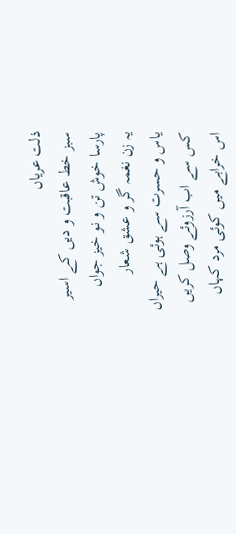ذلت عریاں
سبز خط عاقبت و دیں کے اسیر
پارسا خوش تن و نو خیز جواں
یہ زن نغمہ گر و عشق شعار
یاس و حسرت سے ہوئی ہے حیراں
کس سے اب آرزوئے وصل کریں
اس خرابے میں کوئی مرد کہاں